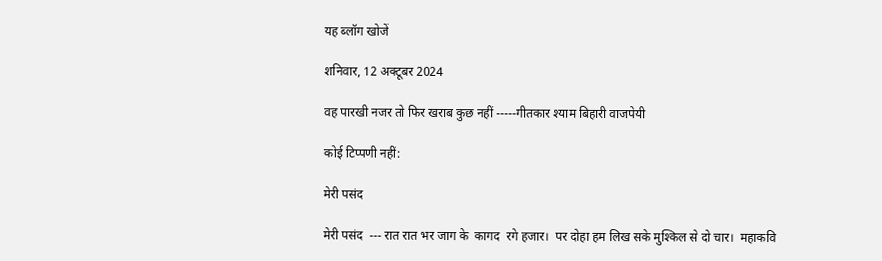यह ब्लॉग खोजें

शनिवार, 12 अक्टूबर 2024

वह पारखी नजर तो फिर खराब कुछ नहीं -----गीतकार श्याम बिहारी वाजपेयी

कोई टिप्पणी नहीं:

मेरी पसंद

मेरी पसंद  --- रात रात भर जाग के  कागद  रगे हजार।  पर दोहा हम लिख सके मुश्किल से दो चार।  महाकवि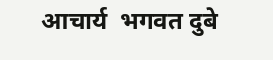आचार्य  भगवत दुबे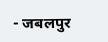- जबलपुर